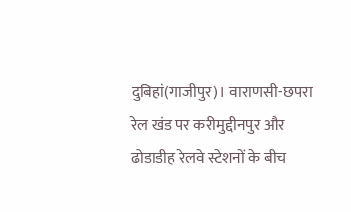दुबिहां(गाजीपुर)। वाराणसी-छपरा रेल खंड पर करीमुद्दीनपुर और ढोडाडीह रेलवे स्टेशनों के बीच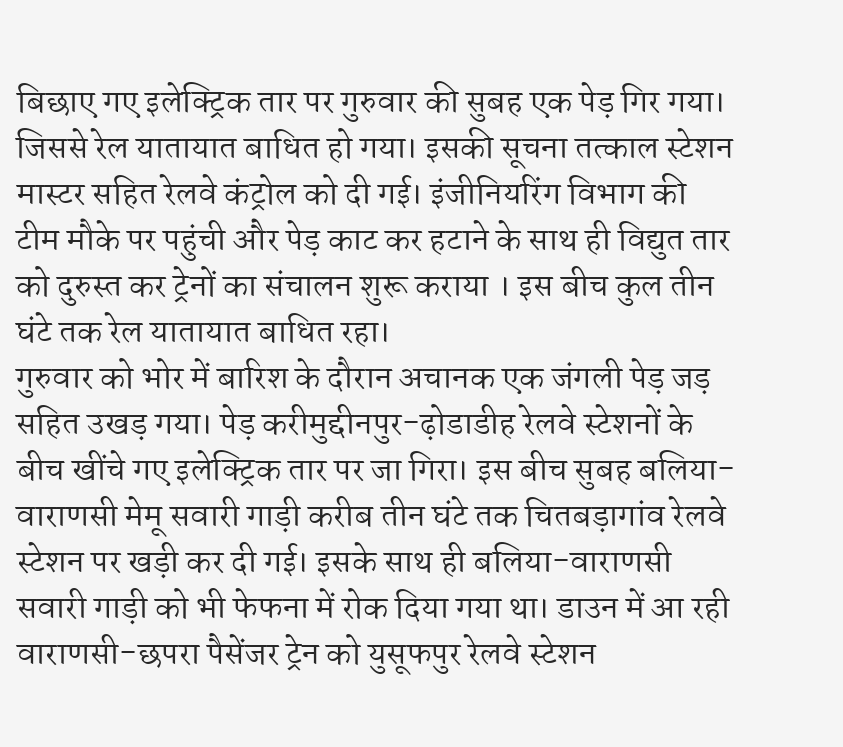बिछाए गए इलेक्ट्रिक तार पर गुरुवार की सुबह एक पेड़ गिर गया। जिससे रेल यातायात बाधित हो गया। इसकी सूचना तत्काल स्टेशन मास्टर सहित रेलवे कंट्रोल को दी गई। इंजीनियरिंग विभाग की टीम मौके पर पहुंची और पेड़ काट कर हटाने के साथ ही विद्युत तार को दुरुस्त कर ट्रेनों का संचालन शुरू कराया । इस बीच कुल तीन घंटे तक रेल यातायात बाधित रहा।
गुरुवार को भोर में बारिश के दौरान अचानक एक जंगली पेड़ जड़ सहित उखड़ गया। पेड़ करीमुद्दीनपुर-ढ़ोडाडीह रेलवे स्टेशनों के बीच खींचे गए इलेक्ट्रिक तार पर जा गिरा। इस बीच सुबह बलिया-वाराणसी मेमू सवारी गाड़ी करीब तीन घंटे तक चितबड़ागांव रेलवे स्टेशन पर खड़ी कर दी गई। इसके साथ ही बलिया-वाराणसी सवारी गाड़ी को भी फेफना में रोक दिया गया था। डाउन में आ रही वाराणसी-छपरा पैसेंजर ट्रेन को युसूफपुर रेलवे स्टेशन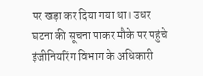पर खड़ा कर दिया गया था। उधर घटना की सूचना पाकर मौके पर पहुंचे इंजीनियरिंग विभाग के अधिकारी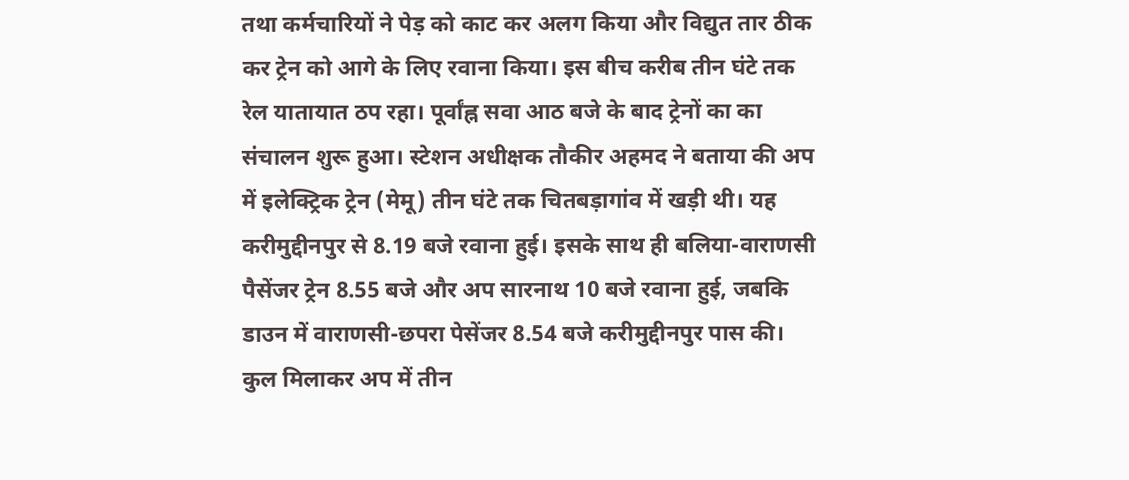तथा कर्मचारियों ने पेड़ को काट कर अलग किया और विद्युत तार ठीक कर ट्रेन को आगे के लिए रवाना किया। इस बीच करीब तीन घंटे तक रेल यातायात ठप रहा। पूर्वांह्न सवा आठ बजे के बाद ट्रेनों का का संचालन शुरू हुआ। स्टेशन अधीक्षक तौकीर अहमद ने बताया की अप में इलेक्ट्रिक ट्रेन (मेमू) तीन घंटे तक चितबड़ागांव में खड़ी थी। यह करीमुद्दीनपुर से 8.19 बजे रवाना हुई। इसके साथ ही बलिया-वाराणसी पैसेंजर ट्रेन 8.55 बजे और अप सारनाथ 10 बजे रवाना हुई, जबकि डाउन में वाराणसी-छपरा पेसेंजर 8.54 बजे करीमुद्दीनपुर पास की। कुल मिलाकर अप में तीन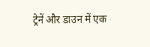ट्रेनें और डाउन में एक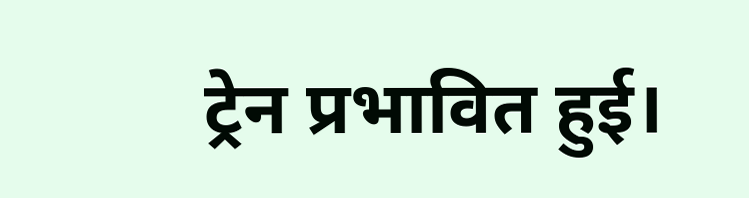ट्रेन प्रभावित हुई।